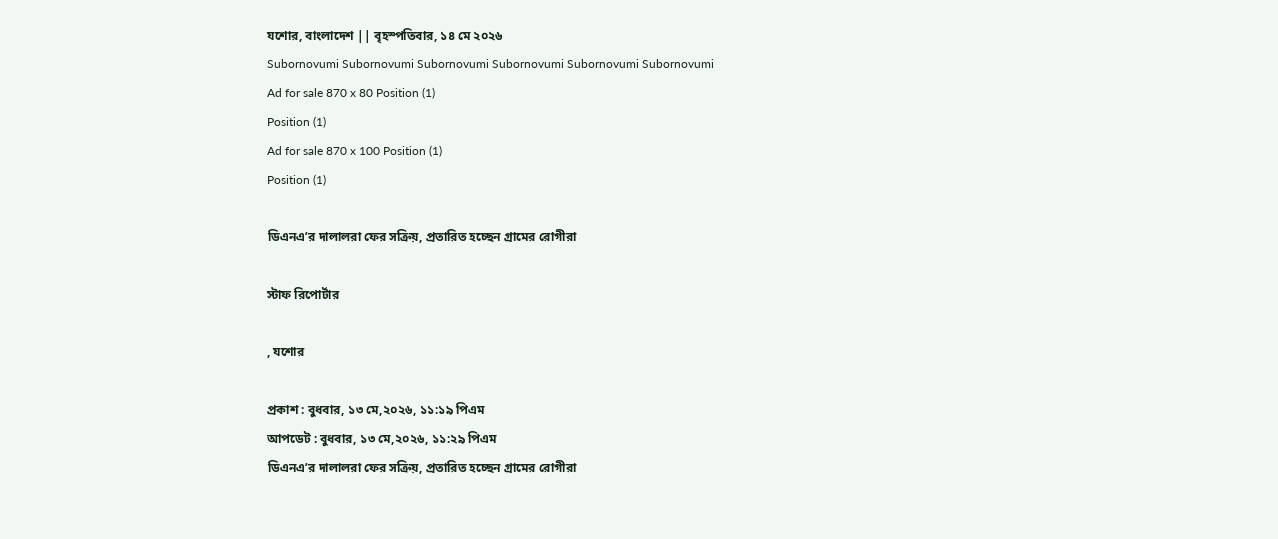যশোর, বাংলাদেশ || বৃহস্পতিবার, ১৪ মে ২০২৬
Subornovumi Subornovumi Subornovumi Subornovumi Subornovumi Subornovumi
Ad for sale 870 x 80 Position (1)
Position (1)
Ad for sale 870 x 100 Position (1)
Position (1)

ডিএনএ’র দালালরা ফের সক্রিয়, প্রতারিত হচ্ছেন গ্রামের রোগীরা

স্টাফ রিপোর্টার

, যশোর

প্রকাশ : বুধবার, ১৩ মে,২০২৬, ১১:১৯ পিএম
আপডেট : বুধবার, ১৩ মে,২০২৬, ১১:২৯ পিএম
ডিএনএ’র দালালরা ফের সক্রিয়, প্রতারিত হচ্ছেন গ্রামের রোগীরা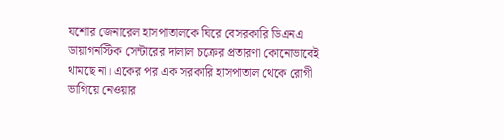যশোর জেনারেল হাসপাতালকে ঘিরে বেসরকারি ডিএনএ ডায়াগনস্টিক সেন্টারের দালাল চক্রের প্রতারণা কোনোভাবেই থামছে না। একের পর এক সরকারি হাসপাতাল থেকে রোগী ভাগিয়ে নেওয়ার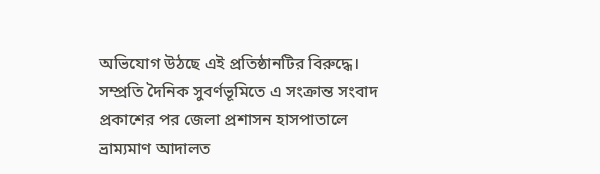অভিযোগ উঠছে এই প্রতিষ্ঠানটির বিরুদ্ধে। সম্প্রতি দৈনিক সুবর্ণভূমিতে এ সংক্রান্ত সংবাদ প্রকাশের পর জেলা প্রশাসন হাসপাতালে ভ্রাম্যমাণ আদালত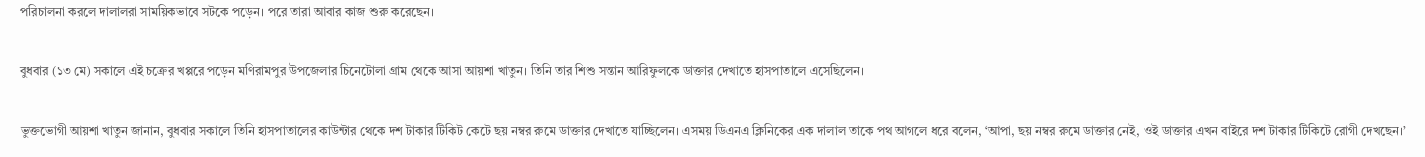পরিচালনা করলে দালালরা সাময়িকভাবে সটকে পড়েন। পরে তারা আবার কাজ শুরু করেছেন।

বুধবার (১৩ মে) সকালে এই চক্রের খপ্পরে পড়েন মণিরামপুর উপজেলার চিনেটোলা গ্রাম থেকে আসা আয়শা খাতুন। তিনি তার শিশু সন্তান আরিফুলকে ডাক্তার দেখাতে হাসপাতালে এসেছিলেন।

ভুক্তভোগী আয়শা খাতুন জানান, বুধবার সকালে তিনি হাসপাতালের কাউন্টার থেকে দশ টাকার টিকিট কেটে ছয় নম্বর রুমে ডাক্তার দেখাতে যাচ্ছিলেন। এসময় ডিএনএ ক্লিনিকের এক দালাল তাকে পথ আগলে ধরে বলেন, ‘আপা, ছয় নম্বর রুমে ডাক্তার নেই, ওই ডাক্তার এখন বাইরে দশ টাকার টিকিটে রোগী দেখছেন।’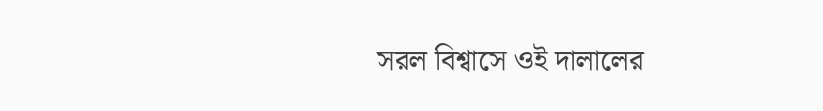সরল বিশ্বাসে ওই দালালের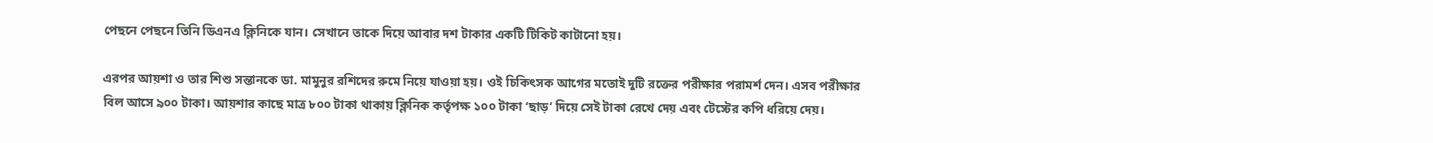পেছনে পেছনে তিনি ডিএনএ ক্লিনিকে যান। সেখানে তাকে দিয়ে আবার দশ টাকার একটি টিকিট কাটানো হয়।

এরপর আয়শা ও তার শিশু সন্তানকে ডা. মামুনুর রশিদের রুমে নিয়ে যাওয়া হয়। ওই চিকিৎসক আগের মতোই দুটি রক্তের পরীক্ষার পরামর্শ দেন। এসব পরীক্ষার বিল আসে ৯০০ টাকা। আয়শার কাছে মাত্র ৮০০ টাকা থাকায় ক্লিনিক কর্তৃপক্ষ ১০০ টাকা ‘ছাড়’ দিয়ে সেই টাকা রেখে দেয় এবং টেস্টের কপি ধরিয়ে দেয়।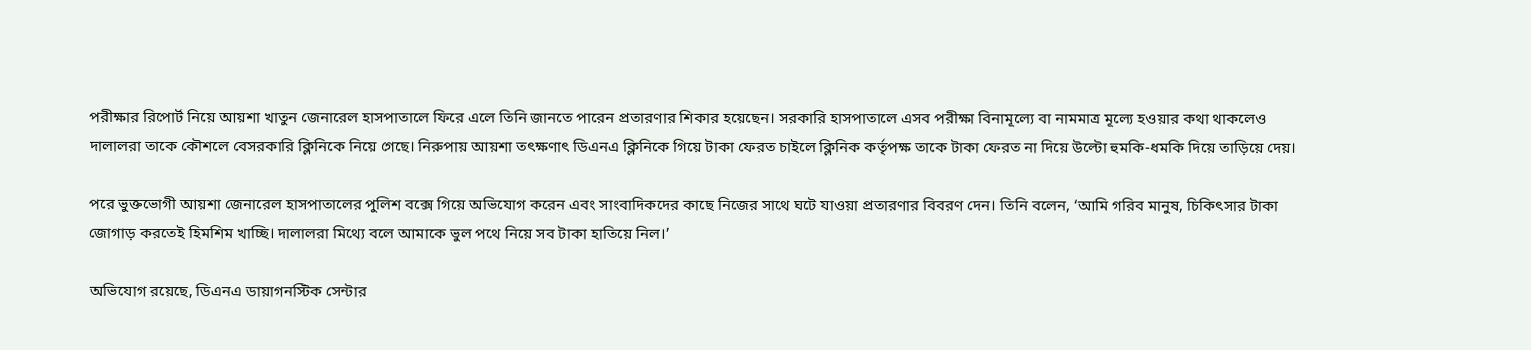পরীক্ষার রিপোর্ট নিয়ে আয়শা খাতুন জেনারেল হাসপাতালে ফিরে এলে তিনি জানতে পারেন প্রতারণার শিকার হয়েছেন। সরকারি হাসপাতালে এসব পরীক্ষা বিনামূল্যে বা নামমাত্র মূল্যে হওয়ার কথা থাকলেও দালালরা তাকে কৌশলে বেসরকারি ক্লিনিকে নিয়ে গেছে। নিরুপায় আয়শা তৎক্ষণাৎ ডিএনএ ক্লিনিকে গিয়ে টাকা ফেরত চাইলে ক্লিনিক কর্তৃপক্ষ তাকে টাকা ফেরত না দিয়ে উল্টো হুমকি-ধমকি দিয়ে তাড়িয়ে দেয়।

পরে ভুক্তভোগী আয়শা জেনারেল হাসপাতালের পুলিশ বক্সে গিয়ে অভিযোগ করেন এবং সাংবাদিকদের কাছে নিজের সাথে ঘটে যাওয়া প্রতারণার বিবরণ দেন। তিনি বলেন, ‘আমি গরিব মানুষ, চিকিৎসার টাকা জোগাড় করতেই হিমশিম খাচ্ছি। দালালরা মিথ্যে বলে আমাকে ভুল পথে নিয়ে সব টাকা হাতিয়ে নিল।’

অভিযোগ রয়েছে, ডিএনএ ডায়াগনস্টিক সেন্টার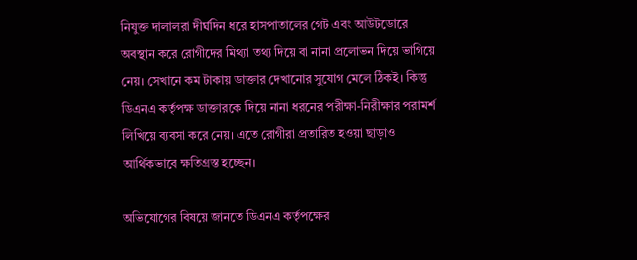নিযুক্ত দালালরা দীর্ঘদিন ধরে হাসপাতালের গেট এবং আউটডোরে অবস্থান করে রোগীদের মিথ্যা তথ্য দিয়ে বা নানা প্রলোভন দিয়ে ভাগিয়ে নেয়। সেখানে কম টাকায় ডাক্তার দেখানোর সুযোগ মেলে ঠিকই। কিন্তু ডিএনএ কর্তৃপক্ষ ডাক্তারকে দিয়ে নানা ধরনের পরীক্ষা-নিরীক্ষার পরামর্শ লিখিয়ে ব্যবসা করে নেয়। এতে রোগীরা প্রতারিত হওয়া ছাড়াও আর্থিকভাবে ক্ষতিগ্রস্ত হচ্ছেন।

অভিযোগের বিষয়ে জানতে ডিএনএ কর্তৃপক্ষের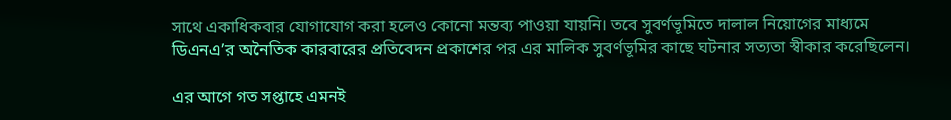সাথে একাধিকবার যোগাযোগ করা হলেও কোনো মন্তব্য পাওয়া যায়নি। তবে সুবর্ণভূমিতে দালাল নিয়োগের মাধ্যমে ডিএনএ’র অনৈতিক কারবারের প্রতিবেদন প্রকাশের পর এর মালিক সুবর্ণভূমির কাছে ঘটনার সত্যতা স্বীকার করেছিলেন।

এর আগে গত সপ্তাহে এমনই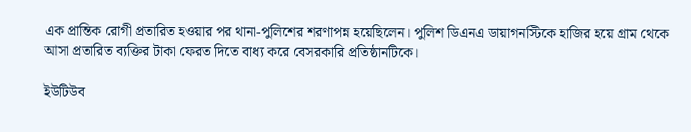এক প্রান্তিক রোগী প্রতারিত হওয়ার পর থানা-পুলিশের শরণাপন্ন হয়েছিলেন। পুলিশ ডিএনএ ডায়াগনস্টিকে হাজির হয়ে গ্রাম থেকে আসা প্রতারিত ব্যক্তির টাকা ফেরত দিতে বাধ্য করে বেসরকারি প্রতিষ্ঠানটিকে।

ইউটিউব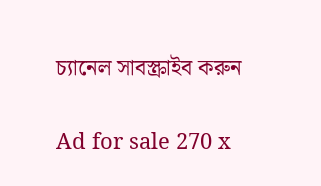চ্যানেল সাবস্ক্রাইব করুন

Ad for sale 270 x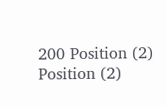200 Position (2)
Position (2)